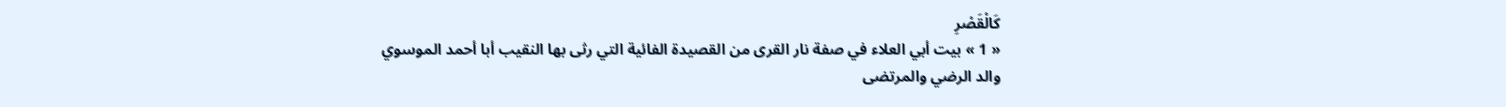كَالْقَصْرِ
« 1 » بيت أبي العلاء في صفة نار القرى من القصيدة الفائية التي رثى بها النقيب أبا أحمد الموسوي والد الرضي والمرتضى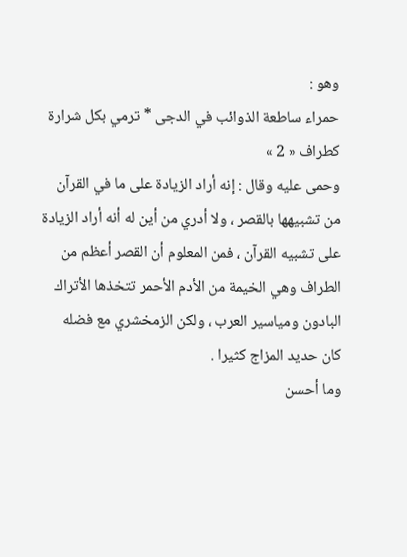وهو :
حمراء ساطعة الذوائب في الدجى * ترمي بكل شرارة كطراف « 2 »
وحمى عليه وقال : إنه أراد الزيادة على ما في القرآن من تشبيهها بالقصر ، ولا أدري من أين له أنه أراد الزيادة على تشبيه القرآن ، فمن المعلوم أن القصر أعظم من الطراف وهي الخيمة من الأدم الأحمر تتخذها الأتراك البادون ومياسير العرب ، ولكن الزمخشري مع فضله كان حديد المزاج كثيرا .
وما أحسن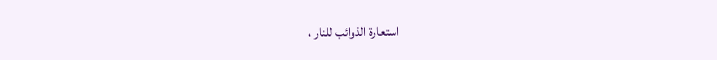استعارة الذوائب للنار ،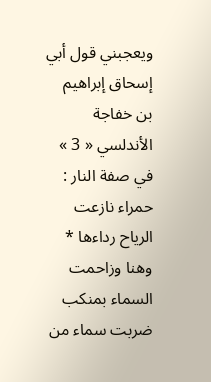ويعجبني قول أبي إسحاق إبراهيم بن خفاجة الأندلسي « 3 » في صفة النار :
حمراء نازعت الرياح رداءها * وهنا وزاحمت السماء بمنكب
ضربت سماء من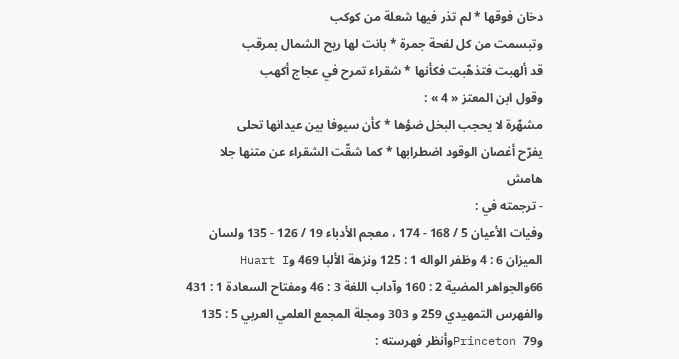دخان فوقها * لم تذر فيها شعلة من كوكب
وتبسمت من كل لفحة جمرة * بانت لها ريح الشمال بمرقب
قد ألهبت فتذهّبت فكأنها * شقراء تمرح في عجاج أكهب
وقول ابن المعتز « 4 » :
مشهّرة لا يحجب البخل ضؤها * كأن سيوفا بين عيدانها تحلى
يفرّح أغصان الوقود اضطرابها * كما شقّت الشقراء عن متنها جلا
هامش
- ترجمته في :
وفيات الأعيان 5 / 168 - 174 ، معجم الأدباء 19 / 126 - 135 ولسان الميزان 6 : 4 وظفر الواله 1 : 125 ونزهة الألبا 469 وHuart I 66والجواهر المضية 2 : 160 وآداب اللغة 3 : 46 ومفتاح السعادة 1 : 431 والفهرس التمهيدي 259 و 303 ومجلة المجمع العلمي العربي 5 : 135 وPrinceton 79وأنظر فهرسته :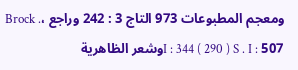ومعجم المطبوعات 973 التاج 3 : 242 وراجع ،Brock . I : 344 ( 290 ) S . I : 507وشعر الظاهرية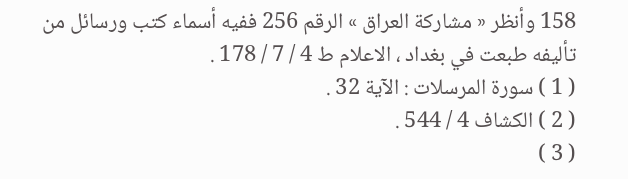158 وأنظر « مشاركة العراق » الرقم 256 ففيه أسماء كتب ورسائل من تأليفه طبعت في بغداد ، الاعلام ط 4 / 7 / 178 .
( 1 ) سورة المرسلات : الآية 32 .
( 2 ) الكشاف 4 / 544 .
( 3 )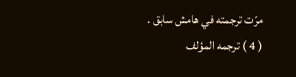مرّت ترجمته في هامش سابق .
( 4 ) ترجمه المؤلف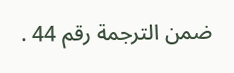ضمن الترجمة رقم 44 .